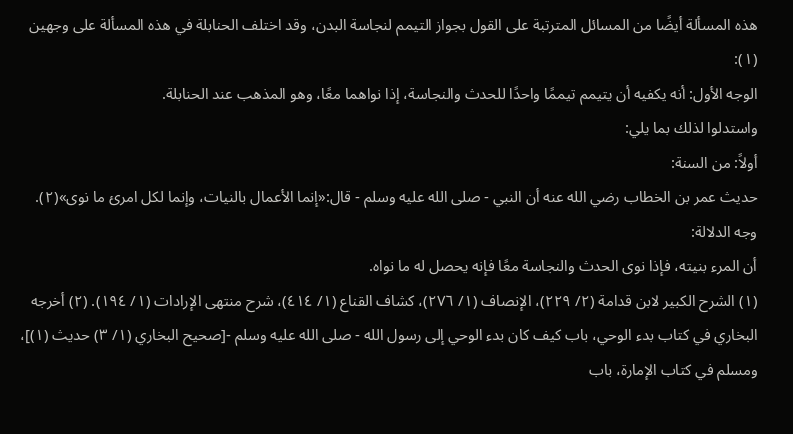هذه المسألة أيضًا من المسائل المترتبة على القول بجواز التيمم لنجاسة البدن، وقد اختلف الحنابلة في هذه المسألة على وجهين (١):
الوجه الأول: أنه يكفيه أن يتيمم تيممًا واحدًا للحدث والنجاسة، إذا نواهما معًا، وهو المذهب عند الحنابلة.
واستدلوا لذلك بما يلي:
أولاً: من السنة:
حديث عمر بن الخطاب رضي الله عنه أن النبي - صلى الله عليه وسلم - قال:«إنما الأعمال بالنيات، وإنما لكل امرئ ما نوى»(٢).
وجه الدلالة:
أن المرء بنيته، فإذا نوى الحدث والنجاسة معًا فإنه يحصل له ما نواه.
(١) الشرح الكبير لابن قدامة (٢/ ٢٢٩)، الإنصاف (١/ ٢٧٦)، كشاف القناع (١/ ٤١٤)، شرح منتهى الإرادات (١/ ١٩٤). (٢) أخرجه البخاري في كتاب بدء الوحي، باب كيف كان بدء الوحي إلى رسول الله - صلى الله عليه وسلم -[صحيح البخاري (١/ ٣) حديث (١)]، ومسلم في كتاب الإمارة، باب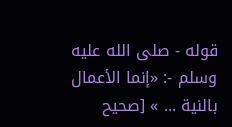قوله - صلى الله عليه وسلم -: «إنما الأعمال بالنية ... » [صحيح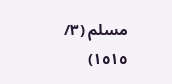مسلم (٣/ ١٥١٥)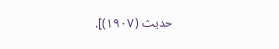حديث (١٩٠٧)].